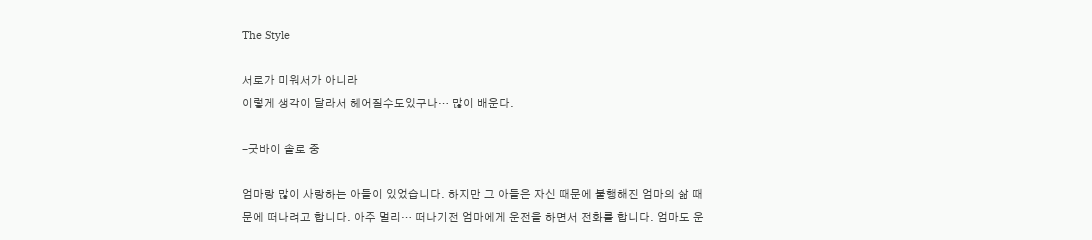The Style

서로가 미워서가 아니라
이렇게 생각이 달라서 헤어질수도있구나… 많이 배운다.

-굿바이 솔로 중

엄마랑 많이 사랑하는 아들이 있었습니다. 하지만 그 아들은 자신 때문에 불행해진 엄마의 삶 때문에 떠나려고 합니다. 아주 멀리… 떠나기전 엄마에게 운전을 하면서 전화를 합니다. 엄마도 운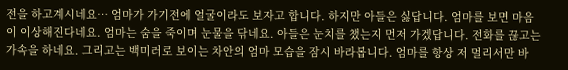전을 하고계시네요… 엄마가 가기전에 얼굴이라도 보자고 합니다. 하지만 아들은 싫답니다. 엄마를 보면 마음이 이상해진다네요. 엄마는 숨을 죽이며 눈물을 닦네요. 아들은 눈치를 챘는지 먼저 가겠답니다. 전화를 끊고는 가속을 하네요. 그리고는 백미러로 보이는 차안의 엄마 모습을 잠시 바라봅니다. 엄마를 항상 저 멀리서만 바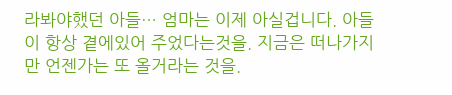라봐야했던 아들… 엄마는 이제 아실겁니다. 아들이 항상 곁에있어 주었다는것을. 지금은 떠나가지만 언젠가는 또 올거라는 것을.